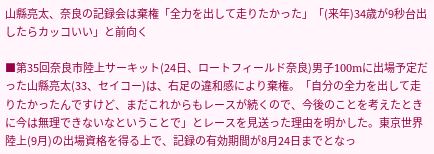山縣亮太、奈良の記録会は棄権「全力を出して走りたかった」「(来年)34歳が9秒台出したらカッコいい」と前向く

■第35回奈良市陸上サーキット(24日、ロートフィールド奈良)男子100mに出場予定だった山縣亮太(33、セイコー)は、右足の違和感により棄権。「自分の全力を出して走りたかったんですけど、まだこれからもレースが続くので、今後のことを考えたときに今は無理できないなということで」とレースを見送った理由を明かした。東京世界陸上(9月)の出場資格を得る上で、記録の有効期間が8月24日までとなっ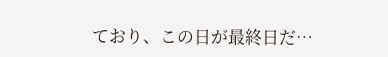ており、この日が最終日だ…